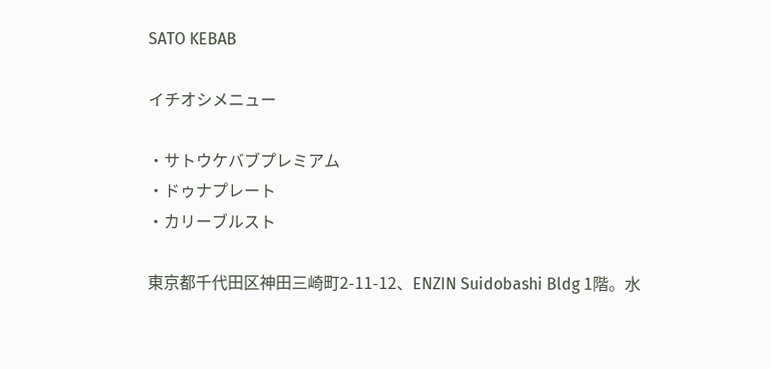SATO KEBAB

イチオシメニュー

・サトウケバブプレミアム
・ドゥナプレート
・カリーブルスト

東京都千代田区神田三崎町2-11-12、ENZIN Suidobashi Bldg 1階。水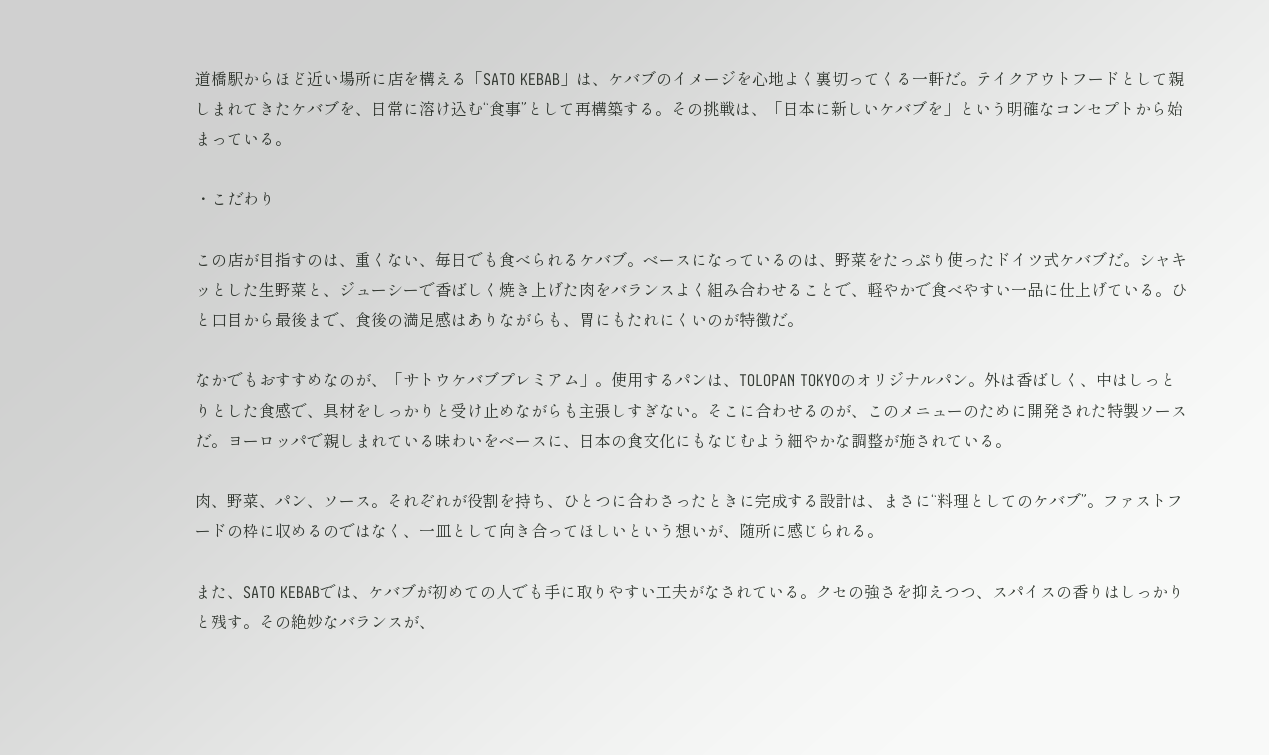道橋駅からほど近い場所に店を構える「SATO KEBAB」は、ケバブのイメージを心地よく裏切ってくる一軒だ。テイクアウトフードとして親しまれてきたケバブを、日常に溶け込む“食事”として再構築する。その挑戦は、「日本に新しいケバブを」という明確なコンセプトから始まっている。

・こだわり

この店が目指すのは、重くない、毎日でも食べられるケバブ。ベースになっているのは、野菜をたっぷり使ったドイツ式ケバブだ。シャキッとした生野菜と、ジューシーで香ばしく焼き上げた肉をバランスよく組み合わせることで、軽やかで食べやすい一品に仕上げている。ひと口目から最後まで、食後の満足感はありながらも、胃にもたれにくいのが特徴だ。

なかでもおすすめなのが、「サトウケバブプレミアム」。使用するパンは、TOLOPAN TOKYOのオリジナルパン。外は香ばしく、中はしっとりとした食感で、具材をしっかりと受け止めながらも主張しすぎない。そこに合わせるのが、このメニューのために開発された特製ソースだ。ヨーロッパで親しまれている味わいをベースに、日本の食文化にもなじむよう細やかな調整が施されている。

肉、野菜、パン、ソース。それぞれが役割を持ち、ひとつに合わさったときに完成する設計は、まさに“料理としてのケバブ”。ファストフードの枠に収めるのではなく、一皿として向き合ってほしいという想いが、随所に感じられる。

また、SATO KEBABでは、ケバブが初めての人でも手に取りやすい工夫がなされている。クセの強さを抑えつつ、スパイスの香りはしっかりと残す。その絶妙なバランスが、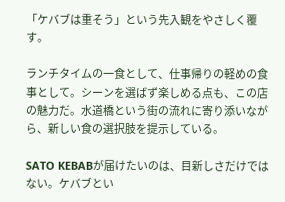「ケバブは重そう」という先入観をやさしく覆す。

ランチタイムの一食として、仕事帰りの軽めの食事として。シーンを選ばず楽しめる点も、この店の魅力だ。水道橋という街の流れに寄り添いながら、新しい食の選択肢を提示している。

SATO KEBABが届けたいのは、目新しさだけではない。ケバブとい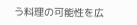う料理の可能性を広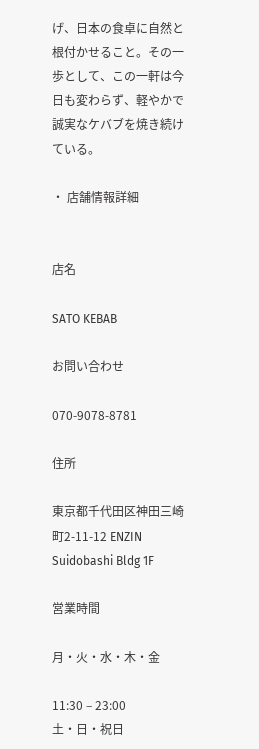げ、日本の食卓に自然と根付かせること。その一歩として、この一軒は今日も変わらず、軽やかで誠実なケバブを焼き続けている。

・ 店舗情報詳細


店名

SATO KEBAB

お問い合わせ

070-9078-8781

住所

東京都千代田区神田三崎町2-11-12 ENZIN Suidobashi Bldg 1F

営業時間

月・火・水・木・金

11:30 – 23:00
土・日・祝日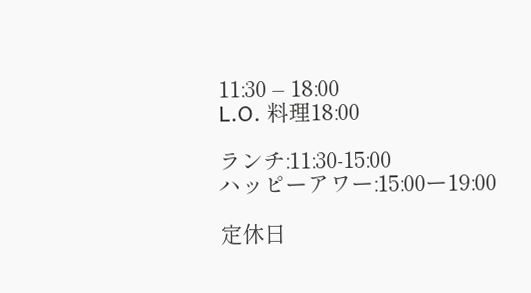11:30 – 18:00
L.O. 料理18:00

ランチ:11:30-15:00
ハッピーアワー:15:00ー19:00

定休日